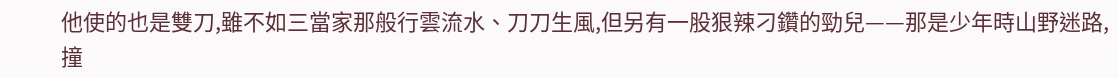他使的也是雙刀,雖不如三當家那般行雲流水、刀刀生風,但另有一股狠辣刁鑽的勁兒——那是少年時山野迷路,撞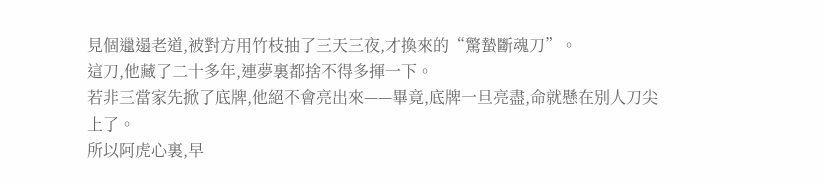見個邋遢老道,被對方用竹枝抽了三天三夜,才換來的“驚蟄斷魂刀”。
這刀,他藏了二十多年,連夢裏都捨不得多揮一下。
若非三當家先掀了底牌,他絕不會亮出來——畢竟,底牌一旦亮盡,命就懸在別人刀尖上了。
所以阿虎心裏,早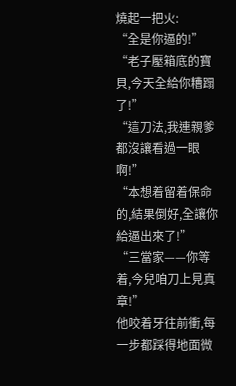燒起一把火:
“全是你逼的!”
“老子壓箱底的寶貝,今天全給你糟蹋了!”
“這刀法,我連親爹都沒讓看過一眼啊!”
“本想着留着保命的,結果倒好,全讓你給逼出來了!”
“三當家——你等着,今兒咱刀上見真章!”
他咬着牙往前衝,每一步都踩得地面微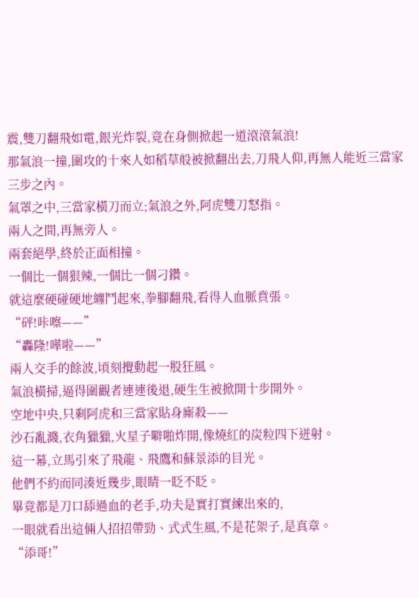震,雙刀翻飛如電,銀光炸裂,竟在身側掀起一道滾滾氣浪!
那氣浪一撞,圍攻的十來人如稻草般被掀翻出去,刀飛人仰,再無人能近三當家三步之內。
氣罩之中,三當家橫刀而立;氣浪之外,阿虎雙刀怒指。
兩人之間,再無旁人。
兩套絕學,終於正面相撞。
一個比一個狠辣,一個比一個刁鑽。
就這麼硬碰硬地纏鬥起來,拳腳翻飛,看得人血脈賁張。
“砰!咔嚓——”
“轟隆!嘩啦——”
兩人交手的餘波,頃刻攪動起一股狂風。
氣浪橫掃,逼得圍觀者連連後退,硬生生被掀開十步開外。
空地中央,只剩阿虎和三當家貼身廝殺——
沙石亂濺,衣角獵獵,火星子噼啪炸開,像燒紅的炭粒四下迸射。
這一幕,立馬引來了飛龍、飛鷹和蘇景添的目光。
他們不約而同湊近幾步,眼睛一眨不眨。
畢竟都是刀口舔過血的老手,功夫是實打實練出來的,
一眼就看出這倆人招招帶勁、式式生風,不是花架子,是真章。
“添哥!”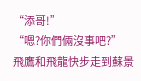“添哥!”
“嗯?你們倆沒事吧?”
飛鷹和飛龍快步走到蘇景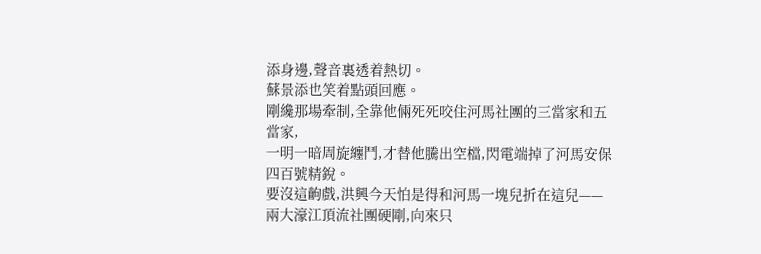添身邊,聲音裏透着熱切。
蘇景添也笑着點頭回應。
剛纔那場牽制,全靠他倆死死咬住河馬社團的三當家和五當家,
一明一暗周旋纏鬥,才替他騰出空檔,閃電端掉了河馬安保四百號精銳。
要沒這齣戲,洪興今天怕是得和河馬一塊兒折在這兒——
兩大濠江頂流社團硬剛,向來只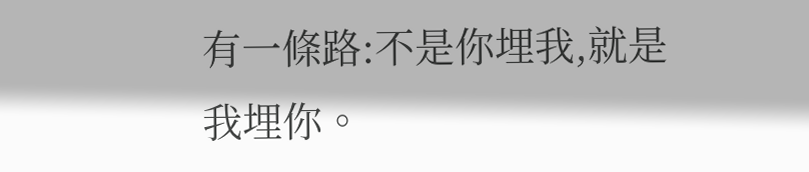有一條路:不是你埋我,就是我埋你。